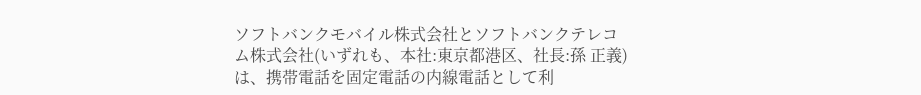ソフトバンクモバイル株式会社とソフトバンクテレコム株式会社(いずれも、本社:東京都港区、社長:孫 正義)は、携帯電話を固定電話の内線電話として利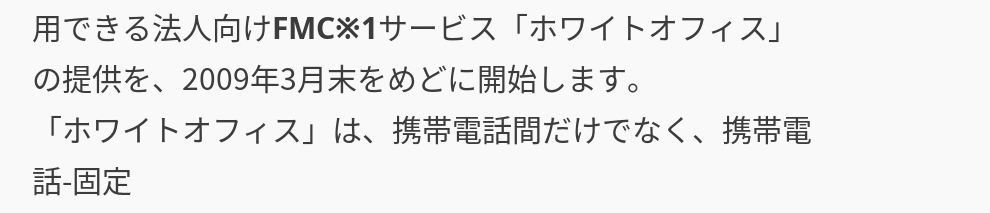用できる法人向けFMC※1サービス「ホワイトオフィス」の提供を、2009年3月末をめどに開始します。
「ホワイトオフィス」は、携帯電話間だけでなく、携帯電話-固定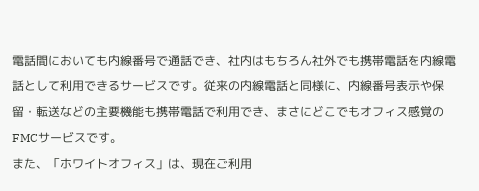電話間においても内線番号で通話でき、社内はもちろん社外でも携帯電話を内線電話として利用できるサービスです。従来の内線電話と同様に、内線番号表示や保留・転送などの主要機能も携帯電話で利用でき、まさにどこでもオフィス感覚のFMCサービスです。
また、「ホワイトオフィス」は、現在ご利用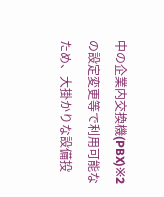中の企業内交換機(PBX)※2の設定変更等で利用可能なため、大掛かりな設備投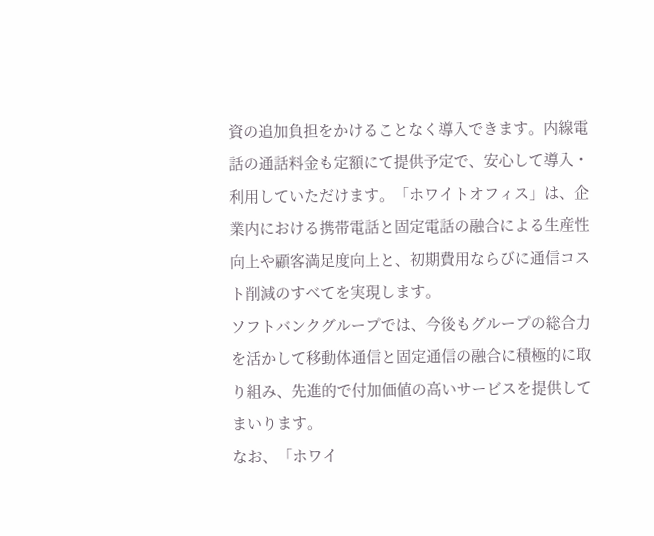資の追加負担をかけることなく導入できます。内線電話の通話料金も定額にて提供予定で、安心して導入・利用していただけます。「ホワイトオフィス」は、企業内における携帯電話と固定電話の融合による生産性向上や顧客満足度向上と、初期費用ならびに通信コスト削減のすべてを実現します。
ソフトバンクグループでは、今後もグループの総合力を活かして移動体通信と固定通信の融合に積極的に取り組み、先進的で付加価値の高いサービスを提供してまいります。
なお、「ホワイ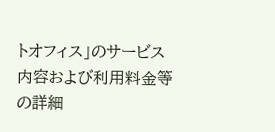トオフィス」のサービス内容および利用料金等の詳細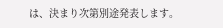は、決まり次第別途発表します。